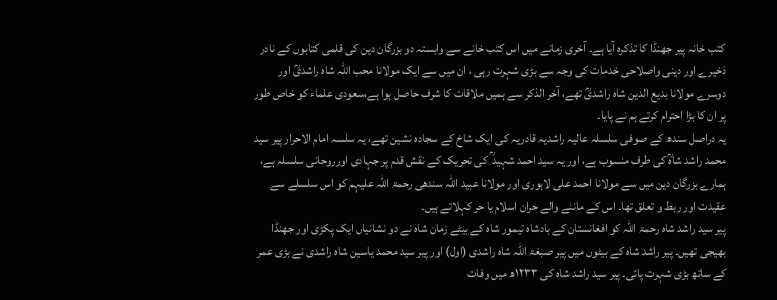کتب خانہ پیر جھنڈا کا تذکرہ آیا ہے۔ آخری زمانے میں اس کتب خانے سے وابستہ دو بزرگان دین کی قلمی کتابوں کے نادر ذخیرے اور دینی واصلاحی خدمات کی وجہ سے بڑی شہرت رہی ، ان میں سے ایک مولانا محب اللہ شاہ راشدیؒ اور دوسرے مولانا بدیع الدین شاہ راشدیؒ تھے، آخر الذکر سے ہمیں ملاقات کا شرف حاصل ہوا ہے،سعودی علماء کو خاص طور پر ان کا بڑا احترام کرتے ہم نے پایا۔
یہ دراصل سندھ کے صوفی سلسلہ عالیہ راشدیہ قادریہ کی ایک شاخ کے سجادہ نشین تھے، یہ سلسہ امام الاحرار پیر سید محمد راشد شاہؒ کی طرف منسوب ہے، اور یہ سید احمد شہید ؒ کی تحریک کے نقش قدم پر جہادی اورروحانی سلسلہ ہے، ہمارے بزرگان دین میں سے مولانا احمد علی لاہوری اور مولانا عبید اللہ سندھی رحمۃ اللہ علیہم کو اس سلسلے سے عقیدت اور ربط و تعلق تھا۔ اس کے ماننے والے حران اسلام یا حر کہلاتے ہیں۔
پیر سید راشد شاہ رحمۃ اللہ کو افغانستان کے بادشاہ تیمور شاہ کے بیٹے زمان شاہ نے دو نشانیاں ایک پکڑی اور جھنڈا بھیجی تھیں۔ پیر راشد شاہ کے بیٹوں میں پیر صبغۃ اللہ شاہ راشدی (اول) اور پیر سید محمد یاسین شاہ راشدی نے بڑی عمر کے ساتھ بڑی شہرت پائی۔ پیر سید راشد شاہ کی ۱۲۳۳ھ میں وفات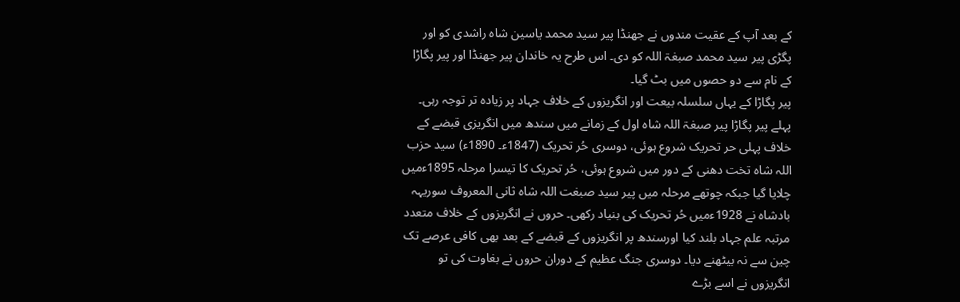کے بعد آپ کے عقیت مندوں نے جھنڈا پیر سید محمد یاسین شاہ راشدی کو اور پگڑی پیر سید محمد صبغۃ اللہ کو دی۔ اس طرح یہ خاندان پیر جھنڈا اور پیر پگاڑا کے نام سے دو حصوں میں بٹ گیا۔
پیر پگاڑا کے یہاں سلسلہ بیعت اور انگریزوں کے خلاف جہاد پر زیادہ تر توجہ رہی۔ پہلے پیر پگاڑا پیر صبغۃ اللہ شاہ اول کے زمانے میں سندھ میں انگریزی قبضے کے خلاف پہلی حر تحریک شروع ہوئی، دوسری حُر تحریک (1847ء۔ 1890ء) سید حزب اللہ شاہ تخت دھنی کے دور میں شروع ہوئی، حُر تحریک کا تیسرا مرحلہ 1895ءمیں چلایا گیا جبکہ چوتھے مرحلہ میں پیر سید صبغت اللہ شاہ ثانی المعروف سوریہہ بادشاہ نے 1928ءمیں حُر تحریک کی بنیاد رکھی۔ حروں نے انگریزوں کے خلاف متعدد مرتبہ علم جہاد بلند کیا اورسندھ پر انگریزوں کے قبضے کے بعد بھی کافی عرصے تک چین سے نہ بیٹھنے دیا۔ دوسری جنگ عظیم کے دوران حروں نے بغاوت کی تو انگریزوں نے اسے بڑے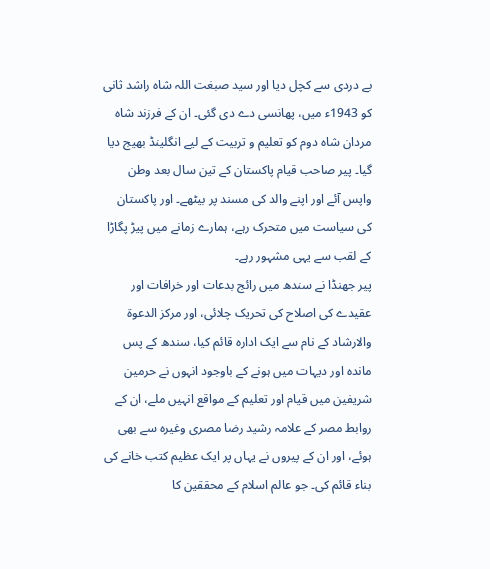بے دردی سے کچل دیا اور سید صبغت اللہ شاہ راشد ثانی کو 1943ء میں، پھانسی دے دی گئی۔ ان کے فرزند شاہ مردان شاہ دوم کو تعلیم و تربیت کے لیے انگلینڈ بھیج دیا گیا۔ پیر صاحب قیام پاکستان کے تین سال بعد وطن واپس آئے اور اپنے والد کی مسند پر بیٹھے۔ اور پاکستان کی سیاست میں متحرک رہے، ہمارے زمانے میں پیڑ پگاڑا کے لقب سے یہی مشہور رہے۔
پیر جھنڈا نے سندھ میں رائج بدعات اور خرافات اور عقیدے کی اصلاح کی تحریک چلائی، اور مرکز الدعوۃ والارشاد کے نام سے ایک ادارہ قائم کیا، سندھ کے پس ماندہ اور دیہات میں ہونے کے باوجود انہوں نے حرمین شریفین میں قیام اور تعلیم کے مواقع انہیں ملے، ان کے روابط مصر کے علامہ رشید رضا مصری وغیرہ سے بھی ہوئے، اور ان کے پیروں نے یہاں پر ایک عظیم کتب خانے کی بناء قائم کی۔ جو عالم اسلام کے محققین کا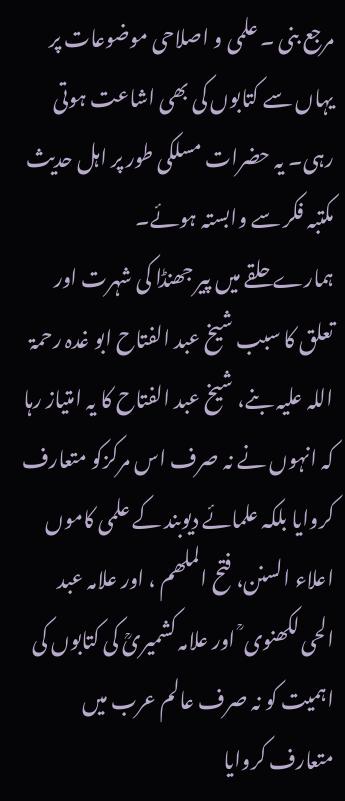مرجع بنی ۔ علمی و اصلاحی موضوعات پر یہاں سے کتابوں کی بھی اشاعت ہوتی رہی۔ یہ حضرات مسلکی طور پر اہل حدیث مکتبہ فکر سے وابستہ ہوئے۔
ہمارے حلقے میں پیر جھنڈا کی شہرت اور تعلق کا سبب شیخ عبد الفتاح ابو غدہ رحمۃ اللہ علیہ بنے، شیخ عبد الفتاح کا یہ امتیاز رہا کہ انہوں نے نہ صرف اس مرکزکو متعارف کروایا بلکہ علمائے دیوبند کے علمی کاموں اعلاء السنن، فتح الملھم ، اور علامہ عبد الحی لکھنوی ؒ اور علامہ کشمیریؒ کی کتابوں کی اہمیت کو نہ صرف عالم عرب میں متعارف کروایا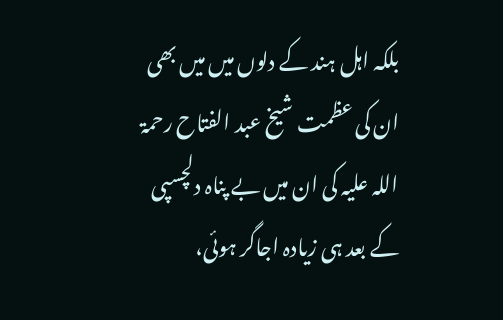بلکہ اہل ہند کے دلوں میں میں بھی ان کی عظمت شیخ عبد الفتاح رحمۃ اللہ علیہ کی ان میں بے پناہ دلچسپی کے بعد ہی زیادہ اجاگر ہوئی،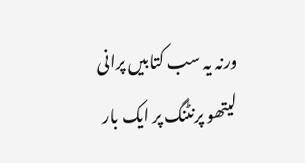ورنہ یہ سب کتابیں پرانی لیتھو پرنٹنگ پر ایک بار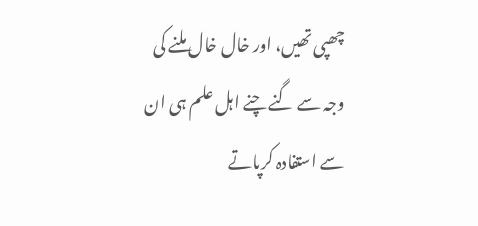چھپی تھیں، اور خال خال ملنے کی وجہ سے گنے چنے اہل علم ہی ان سے استفادہ کرپاتے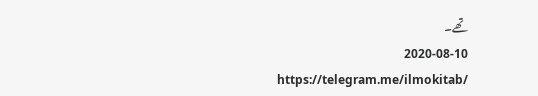تھے۔
2020-08-10
https://telegram.me/ilmokitab/